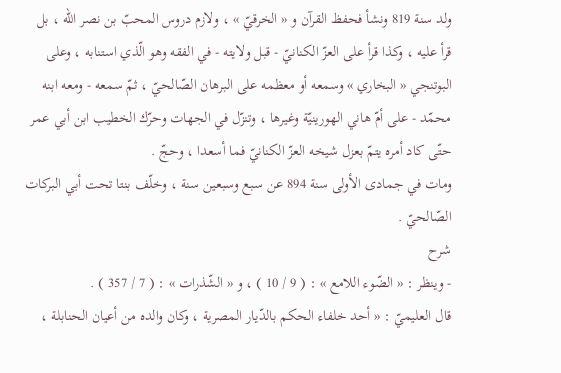ولد سنة 819 ونشأ فحفظ القرآن و « الخرقيّ » ، ولازم دروس المحبّ بن نصر اللّه ، بل قرأ عليه ، وكذا قرأ على العزّ الكنانيّ - قبل ولايته - في الفقه وهو الّذي استنابه ، وعلى البوتنجي « البخاري » وسمعه أو معظمه على البرهان الصّالحيّ ، ثمّ سمعه - ومعه ابنه محمّد - على أمّ هاني الهورينيّة وغيرها ، وتنزّل في الجهات وحرّك الخطيب ابن أبي عمر حتّى كاد أمره يتمّ بعزل شيخه العزّ الكنانيّ فما أسعدا ، وحجّ .
ومات في جمادى الأولى سنة 894 عن سبع وسبعين سنة ، وخلّف بنتا تحت أبي البركات الصّالحيّ .
شرح
- وينظر : « الضّوء اللامع » : ( 9 / 10 ) ، و « الشّذرات » : ( 7 / 357 ) .
قال العليميّ : « أحد خلفاء الحكم بالدّيار المصرية ، وكان والده من أعيان الحنابلة ،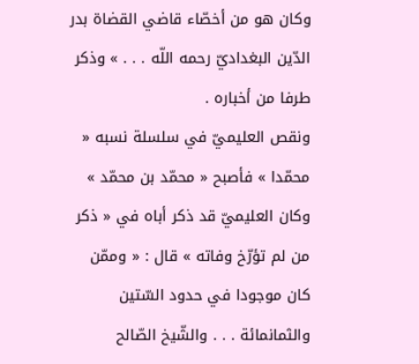وكان هو من أخصّاء قاضي القضاة بدر الدّين البغداديّ رحمه اللّه . . . » وذكر طرفا من أخباره .
ونقص العليميّ في سلسلة نسبه « محمّدا » فأصبح « محمّد بن محمّد » وكان العليميّ قد ذكر أباه في « ذكر من لم تؤرّخ وفاته » قال : « وممّن كان موجودا في حدود السّتين والثمانمائة . . . والشّيخ الصّالح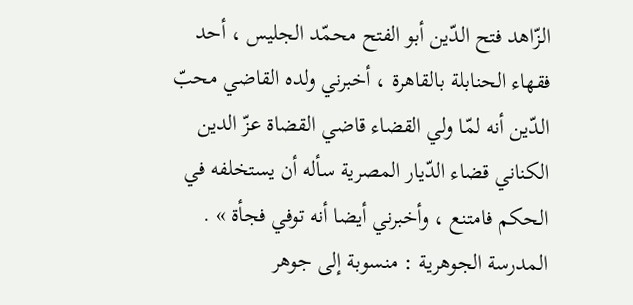الزّاهد فتح الدّين أبو الفتح محمّد الجليس ، أحد فقهاء الحنابلة بالقاهرة ، أخبرني ولده القاضي محبّ الدّين أنه لمّا ولي القضاء قاضي القضاة عزّ الدين الكناني قضاء الدّيار المصرية سأله أن يستخلفه في الحكم فامتنع ، وأخبرني أيضا أنه توفي فجأة » .
المدرسة الجوهرية : منسوبة إلى جوهر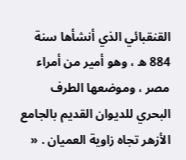القنقبائي الذي أنشأها سنة 884 ه ، وهو أمير من أمراء مصر ، وموضعها الطرف البحري للديوان القديم بالجامع الأزهر تجاه زاوية العميان . «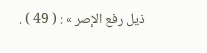ذيل رفع الإصر » : ( 49 ) .